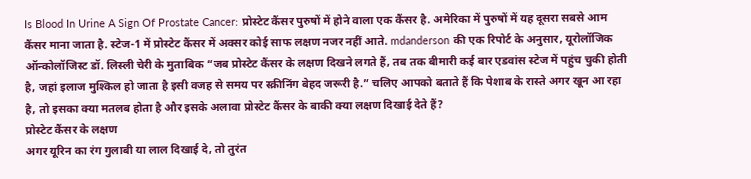Is Blood In Urine A Sign Of Prostate Cancer: प्रोस्टेट कैंसर पुरुषों में होने वाला एक कैंसर है. अमेरिका में पुरुषों में यह दूसरा सबसे आम कैंसर माना जाता है. स्टेज-1 में प्रोस्टेट कैंसर में अक्सर कोई साफ लक्षण नजर नहीं आते. mdanderson की एक रिपोर्ट के अनुसार, यूरोलॉजिक ऑन्कोलॉजिस्ट डॉ. लिस्ली चेरी के मुताबिक “जब प्रोस्टेट कैंसर के लक्षण दिखने लगते हैं, तब तक बीमारी कई बार एडवांस स्टेज में पहुंच चुकी होती है, जहां इलाज मुश्किल हो जाता है इसी वजह से समय पर स्क्रीनिंग बेहद जरूरी है.” चलिए आपको बताते हैं कि पेशाब के रास्ते अगर खून आ रहा है, तो इसका क्या मतलब होता है और इसके अलावा प्रोस्टेट कैंसर के बाकी क्या लक्षण दिखाई देते हैं?
प्रोस्टेट कैंसर के लक्षण
अगर यूरिन का रंग गुलाबी या लाल दिखाई दे, तो तुरंत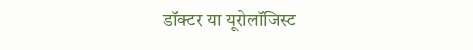डॉक्टर या यूरोलॉजिस्ट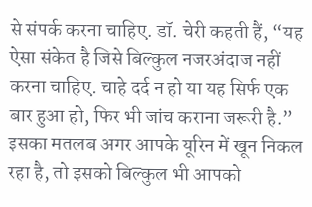से संपर्क करना चाहिए. डॉ. चेरी कहती हैं, “यह ऐसा संकेत है जिसे बिल्कुल नजरअंदाज नहीं करना चाहिए. चाहे दर्द न हो या यह सिर्फ एक बार हुआ हो, फिर भी जांच कराना जरूरी है.” इसका मतलब अगर आपके यूरिन में खून निकल रहा है, तो इसको बिल्कुल भी आपको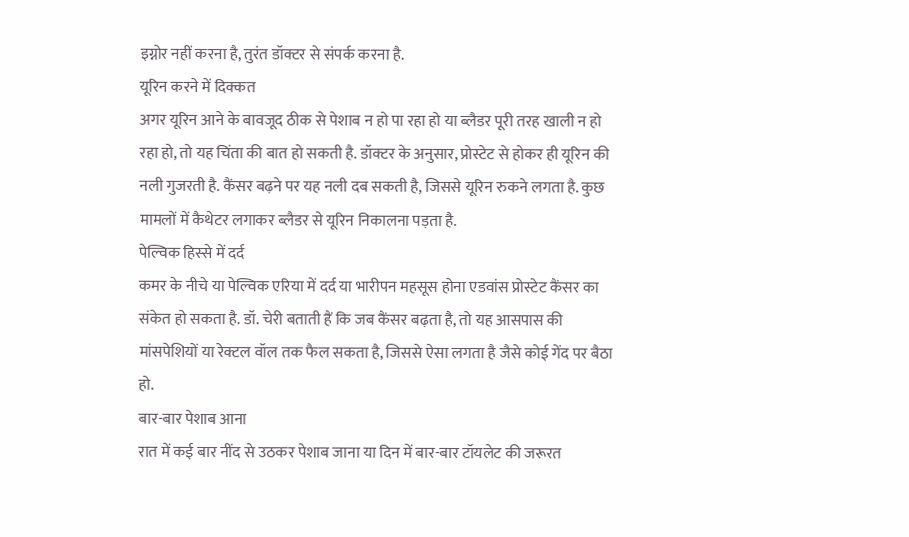इग्नोर नहीं करना है, तुरंत डॉक्टर से संपर्क करना है.
यूरिन करने में दिक्कत
अगर यूरिन आने के बावजूद ठीक से पेशाब न हो पा रहा हो या ब्लैडर पूरी तरह खाली न हो रहा हो, तो यह चिंता की बात हो सकती है. डॉक्टर के अनुसार, प्रोस्टेट से होकर ही यूरिन की नली गुजरती है. कैंसर बढ़ने पर यह नली दब सकती है, जिससे यूरिन रुकने लगता है. कुछ मामलों में कैथेटर लगाकर ब्लैडर से यूरिन निकालना पड़ता है.
पेल्विक हिस्से में दर्द
कमर के नीचे या पेल्विक एरिया में दर्द या भारीपन महसूस होना एडवांस प्रोस्टेट कैंसर का संकेत हो सकता है. डॉ. चेरी बताती हैं कि जब कैंसर बढ़ता है, तो यह आसपास की मांसपेशियों या रेक्टल वॉल तक फैल सकता है, जिससे ऐसा लगता है जैसे कोई गेंद पर बैठा हो.
बार-बार पेशाब आना
रात में कई बार नींद से उठकर पेशाब जाना या दिन में बार-बार टॉयलेट की जरूरत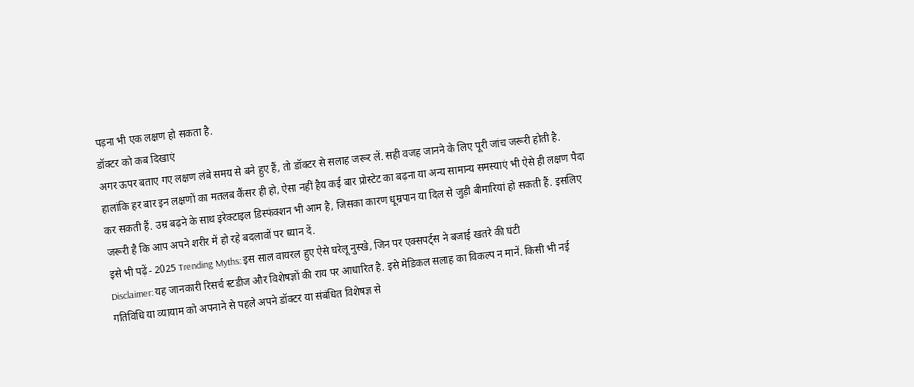पड़ना भी एक लक्षण हो सकता है.
डॉक्टर को कब दिखाएं
अगर ऊपर बताए गए लक्षण लंबे समय से बने हुए हैं, तो डॉक्टर से सलाह जरूर लें. सही वजह जानने के लिए पूरी जांच जरूरी होती है. हालांकि हर बार इन लक्षणों का मतलब कैंसर ही हो, ऐसा नहीं हैय कई बार प्रोस्टेट का बढ़ना या अन्य सामान्य समस्याएं भी ऐसे ही लक्षण पैदा कर सकती हैं. उम्र बढ़ने के साथ इरेक्टाइल डिस्फंक्शन भी आम है, जिसका कारण धूम्रपान या दिल से जुड़ी बीमारियां हो सकती हैं. इसलिए जरूरी है कि आप अपने शरीर में हो रहे बदलावों पर ध्यान दें.
इसे भी पढ़ें- 2025 Trending Myths: इस साल वायरल हुए ऐसे घरेलू नुस्खे, जिन पर एक्सपर्ट्स ने बजाई खतरे की घंटी
Disclaimer: यह जानकारी रिसर्च स्टडीज और विशेषज्ञों की राय पर आधारित है. इसे मेडिकल सलाह का विकल्प न मानें. किसी भी नई गतिविधि या व्यायाम को अपनाने से पहले अपने डॉक्टर या संबंधित विशेषज्ञ से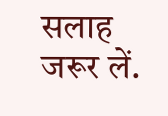सलाह जरूर लें.